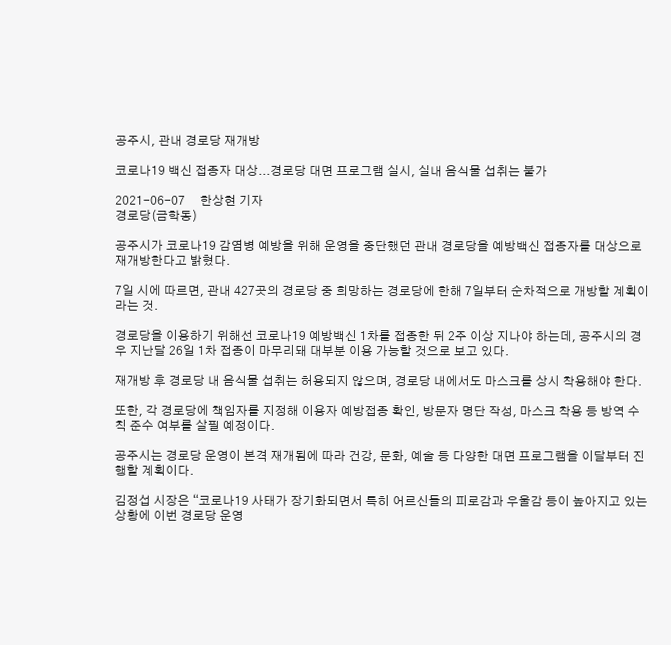공주시, 관내 경로당 재개방

코로나19 백신 접종자 대상...경로당 대면 프로그램 실시, 실내 음식물 섭취는 불가

2021-06-07     한상현 기자
경로당(금학동)

공주시가 코로나19 감염병 예방을 위해 운영을 중단했던 관내 경로당을 예방백신 접종자를 대상으로 재개방한다고 밝혔다.

7일 시에 따르면, 관내 427곳의 경로당 중 희망하는 경로당에 한해 7일부터 순차적으로 개방할 계획이라는 것.

경로당을 이용하기 위해선 코로나19 예방백신 1차를 접종한 뒤 2주 이상 지나야 하는데, 공주시의 경우 지난달 26일 1차 접종이 마무리돼 대부분 이용 가능할 것으로 보고 있다.

재개방 후 경로당 내 음식물 섭취는 허용되지 않으며, 경로당 내에서도 마스크를 상시 착용해야 한다.

또한, 각 경로당에 책임자를 지정해 이용자 예방접종 확인, 방문자 명단 작성, 마스크 착용 등 방역 수칙 준수 여부를 살필 예정이다.

공주시는 경로당 운영이 본격 재개됨에 따라 건강, 문화, 예술 등 다양한 대면 프로그램을 이달부터 진행할 계획이다.

김정섭 시장은 “코로나19 사태가 장기화되면서 특히 어르신들의 피로감과 우울감 등이 높아지고 있는 상황에 이번 경로당 운영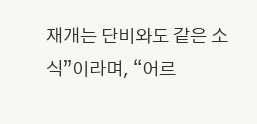재개는 단비와도 같은 소식”이라며, “어르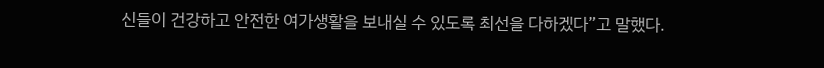신들이 건강하고 안전한 여가생활을 보내실 수 있도록 최선을 다하겠다”고 말했다.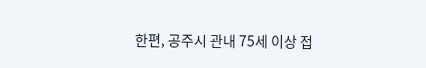한편, 공주시 관내 75세 이상 접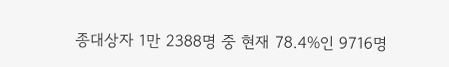종대상자 1만 2388명 중 현재 78.4%인 9716명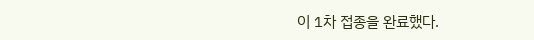이 1차 접종을 완료했다.